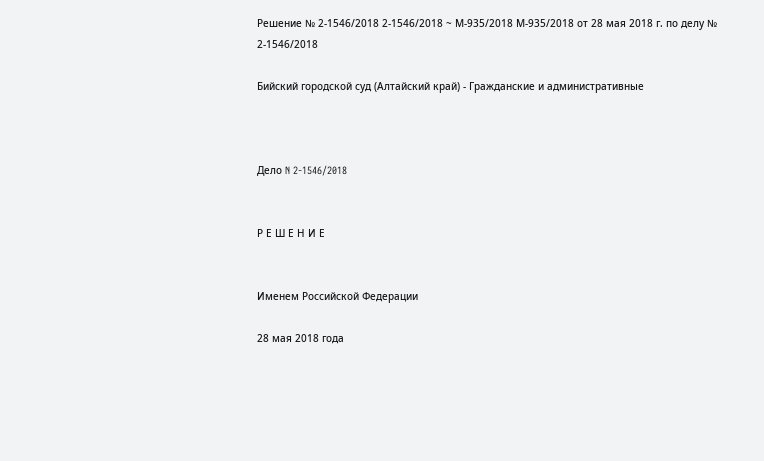Решение № 2-1546/2018 2-1546/2018 ~ М-935/2018 М-935/2018 от 28 мая 2018 г. по делу № 2-1546/2018

Бийский городской суд (Алтайский край) - Гражданские и административные



Дело N 2-1546/2018


Р Е Ш Е Н И Е


Именем Pоссийской Федеpации

28 мая 2018 года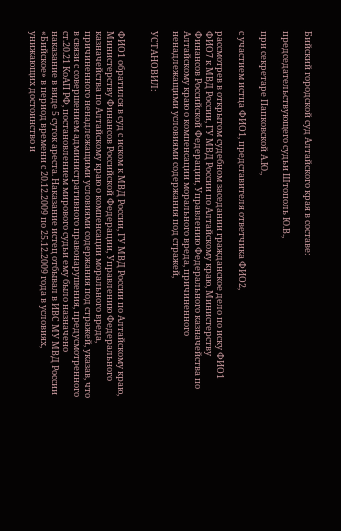Бийский городской суд Алтайского кpая в составе:

председательствующего судьи Штополь Ю.В.,

пpи секpетаpе Папковской А.Ю.,

с участием истца ФИО1, представителя ответчика ФИО2,

pассмотpев в откpытом судебном заседании гражданское дело по иску ФИО1 ФИО7 к МВД России, ГУ МВД России по Алтайскому краю, Министерству Финансов Российской Федерации, Управлению Федерального казначейства по Алтайскому краю о компенсации морального вреда, причиненного ненадлежащими условиями содержания под стражей,

УСТАНОВИЛ:


ФИО1 обратился в суд с иском к МВД России, ГУ МВД России по Алтайскому краю, Министерству Финансов Российской Федерации, Управлению Федерального казначейства по Алтайскому краю о компенсации морального вреда, причиненного ненадлежащими условиями содержания под стражей, указав, что в связи с совершением административного правонарушения, предусмотренного ст.20.21 КоАП РФ, постановлением мирового судьи ему было назначено наказание в виде 5 суток ареста. Наказание истец отбывал в ИВС МУ МВД России «Бийское» в период времени с 20.12.2009 по 25.12.2009 года в условиях, унижающих достоинство и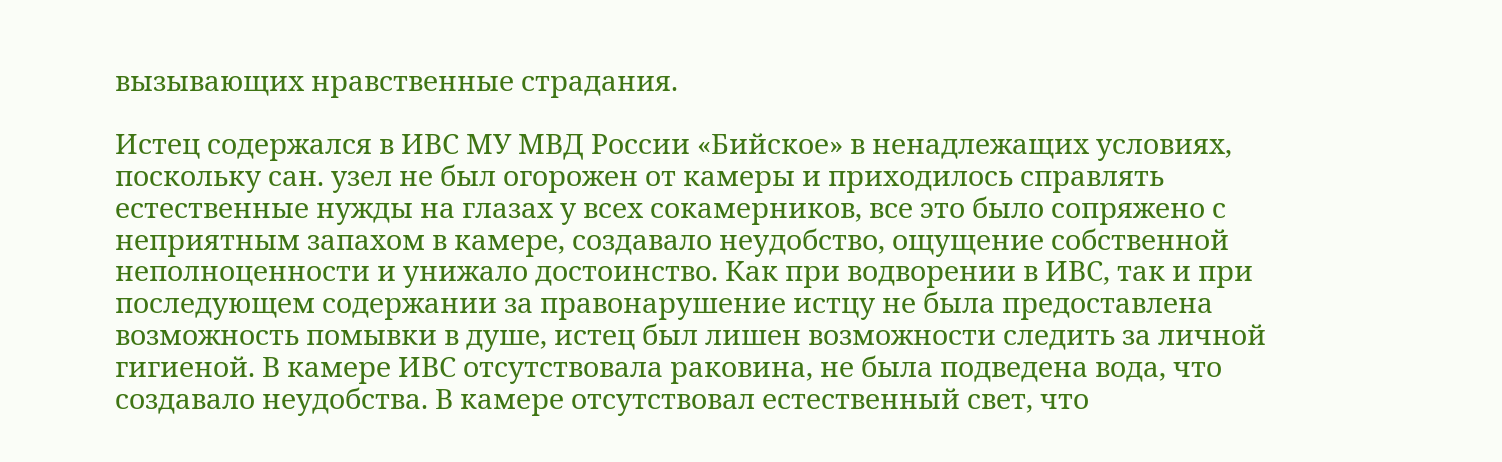вызывающих нравственные страдания.

Истец содержался в ИВС МУ МВД России «Бийское» в ненадлежащих условиях, поскольку сан. узел не был огорожен от камеры и приходилось справлять естественные нужды на глазах у всех сокамерников, все это было сопряжено с неприятным запахом в камере, создавало неудобство, ощущение собственной неполноценности и унижало достоинство. Как при водворении в ИВС, так и при последующем содержании за правонарушение истцу не была предоставлена возможность помывки в душе, истец был лишен возможности следить за личной гигиеной. В камере ИВС отсутствовала раковина, не была подведена вода, что создавало неудобства. В камере отсутствовал естественный свет, что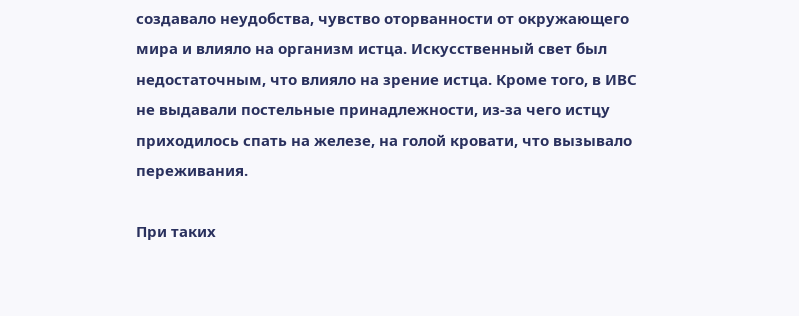создавало неудобства, чувство оторванности от окружающего мира и влияло на организм истца. Искусственный свет был недостаточным, что влияло на зрение истца. Кроме того, в ИВС не выдавали постельные принадлежности, из-за чего истцу приходилось спать на железе, на голой кровати, что вызывало переживания.

При таких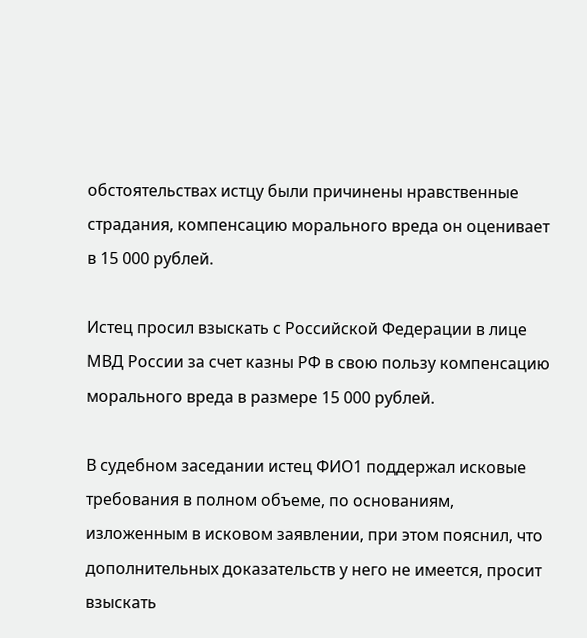обстоятельствах истцу были причинены нравственные страдания, компенсацию морального вреда он оценивает в 15 000 рублей.

Истец просил взыскать с Российской Федерации в лице МВД России за счет казны РФ в свою пользу компенсацию морального вреда в размере 15 000 рублей.

В судебном заседании истец ФИО1 поддержал исковые требования в полном объеме, по основаниям, изложенным в исковом заявлении, при этом пояснил, что дополнительных доказательств у него не имеется, просит взыскать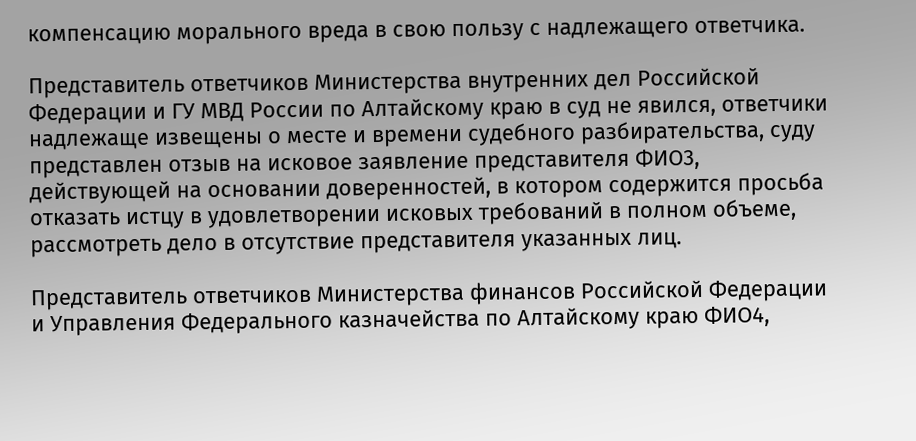компенсацию морального вреда в свою пользу с надлежащего ответчика.

Представитель ответчиков Министерства внутренних дел Российской Федерации и ГУ МВД России по Алтайскому краю в суд не явился, ответчики надлежаще извещены о месте и времени судебного разбирательства, суду представлен отзыв на исковое заявление представителя ФИО3, действующей на основании доверенностей, в котором содержится просьба отказать истцу в удовлетворении исковых требований в полном объеме, рассмотреть дело в отсутствие представителя указанных лиц.

Представитель ответчиков Министерства финансов Российской Федерации и Управления Федерального казначейства по Алтайскому краю ФИО4,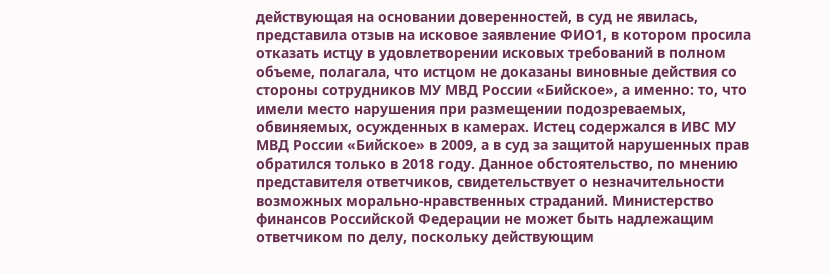действующая на основании доверенностей, в суд не явилась, представила отзыв на исковое заявление ФИО1, в котором просила отказать истцу в удовлетворении исковых требований в полном объеме, полагала, что истцом не доказаны виновные действия со стороны сотрудников МУ МВД России «Бийское», а именно: то, что имели место нарушения при размещении подозреваемых, обвиняемых, осужденных в камерах. Истец содержался в ИВС МУ МВД России «Бийское» в 2009, а в суд за защитой нарушенных прав обратился только в 2018 году. Данное обстоятельство, по мнению представителя ответчиков, свидетельствует о незначительности возможных морально-нравственных страданий. Министерство финансов Российской Федерации не может быть надлежащим ответчиком по делу, поскольку действующим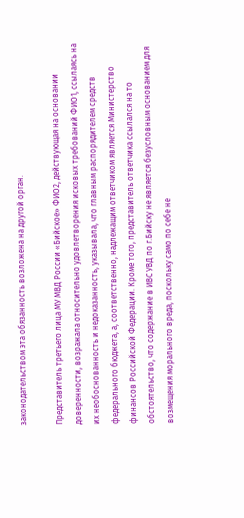законодательством эта обязанность возложена на другой орган.

Представитель третьего лица МУ МВД России «Бийское» ФИО2, действующая на основании доверенности, возражала относительно удовлетворения исковых требований ФИО1, ссылаясь на их необоснованность и недоказанность, указывала, что главным распорядителем средств федерального бюджета, а, соответственно, надлежащим ответчиком является Министерство финансов Российской Федерации. Кроме того, представитель ответчика ссылался на то обстоятельство, что содержание в ИВС УВД по г.Бийску не является безусловным основанием для возмещения морального вреда, поскольку само по себе не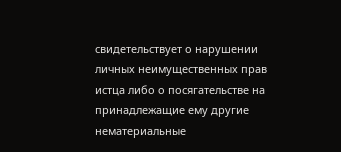свидетельствует о нарушении личных неимущественных прав истца либо о посягательстве на принадлежащие ему другие нематериальные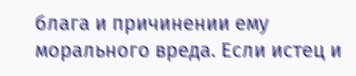блага и причинении ему морального вреда. Если истец и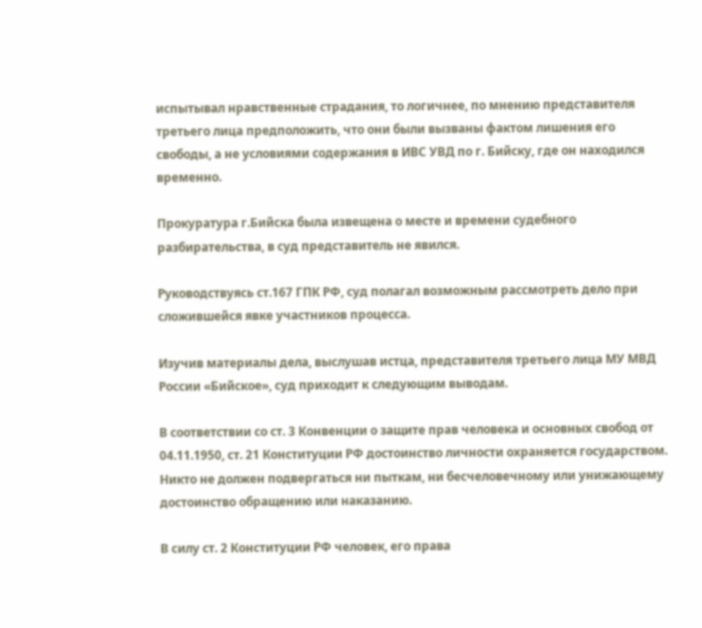испытывал нравственные страдания, то логичнее, по мнению представителя третьего лица предположить, что они были вызваны фактом лишения его свободы, а не условиями содержания в ИВС УВД по г. Бийску, где он находился временно.

Прокуратура г.Бийска была извещена о месте и времени судебного разбирательства, в суд представитель не явился.

Руководствуясь ст.167 ГПК РФ, суд полагал возможным рассмотреть дело при сложившейся явке участников процесса.

Изучив материалы дела, выслушав истца, представителя третьего лица МУ МВД России «Бийское», суд приходит к следующим выводам.

В соответствии со ст. 3 Конвенции о защите прав человека и основных свобод от 04.11.1950, ст. 21 Конституции РФ достоинство личности охраняется государством. Никто не должен подвергаться ни пыткам, ни бесчеловечному или унижающему достоинство обращению или наказанию.

В силу ст. 2 Конституции РФ человек, его права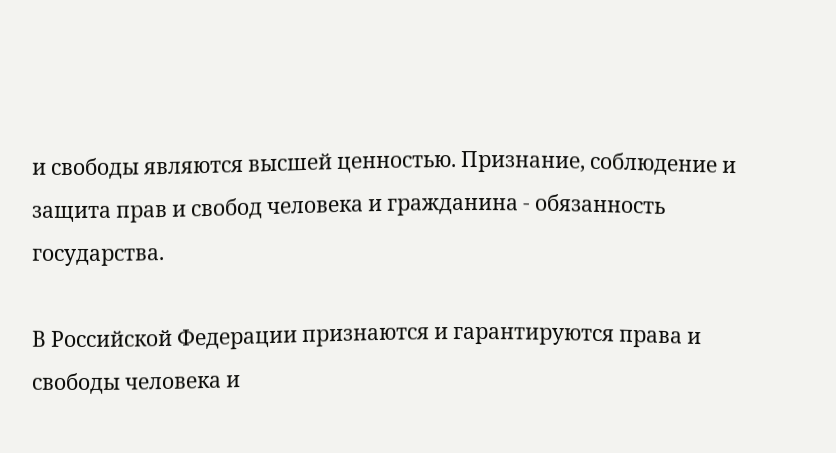и свободы являются высшей ценностью. Признание, соблюдение и защита прав и свобод человека и гражданина - обязанность государства.

В Российской Федерации признаются и гарантируются права и свободы человека и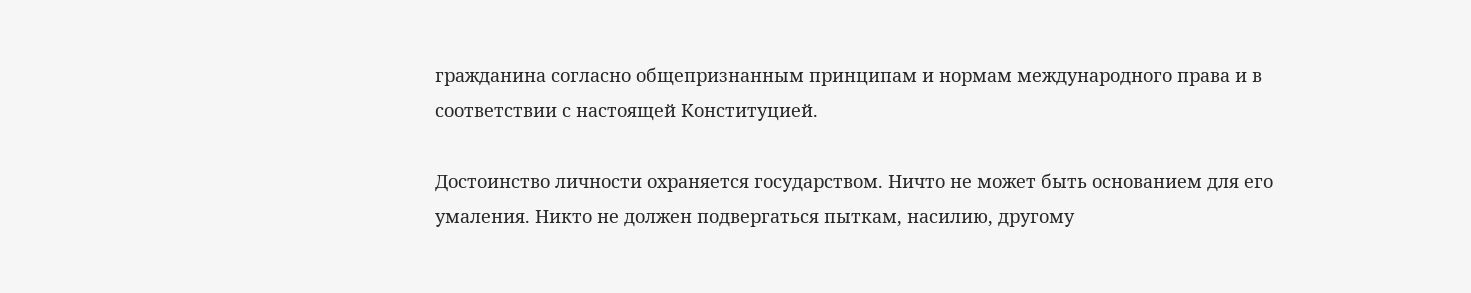гражданина согласно общепризнанным принципам и нормам международного права и в соответствии с настоящей Конституцией.

Достоинство личности охраняется государством. Ничто не может быть основанием для его умаления. Никто не должен подвергаться пыткам, насилию, другому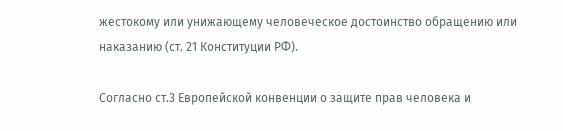жестокому или унижающему человеческое достоинство обращению или наказанию (ст. 21 Конституции РФ).

Согласно ст.3 Европейской конвенции о защите прав человека и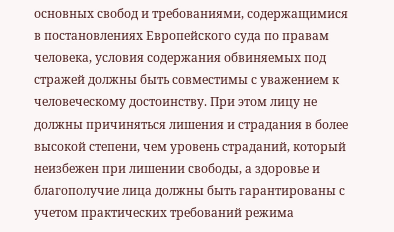основных свобод и требованиями, содержащимися в постановлениях Европейского суда по правам человека, условия содержания обвиняемых под стражей должны быть совместимы с уважением к человеческому достоинству. При этом лицу не должны причиняться лишения и страдания в более высокой степени, чем уровень страданий, который неизбежен при лишении свободы, а здоровье и благополучие лица должны быть гарантированы с учетом практических требований режима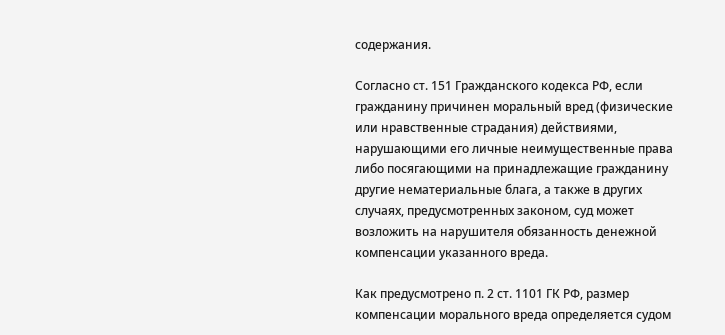содержания.

Согласно ст. 151 Гражданского кодекса РФ, если гражданину причинен моральный вред (физические или нравственные страдания) действиями, нарушающими его личные неимущественные права либо посягающими на принадлежащие гражданину другие нематериальные блага, а также в других случаях, предусмотренных законом, суд может возложить на нарушителя обязанность денежной компенсации указанного вреда.

Как предусмотрено п. 2 ст. 1101 ГК РФ, размер компенсации морального вреда определяется судом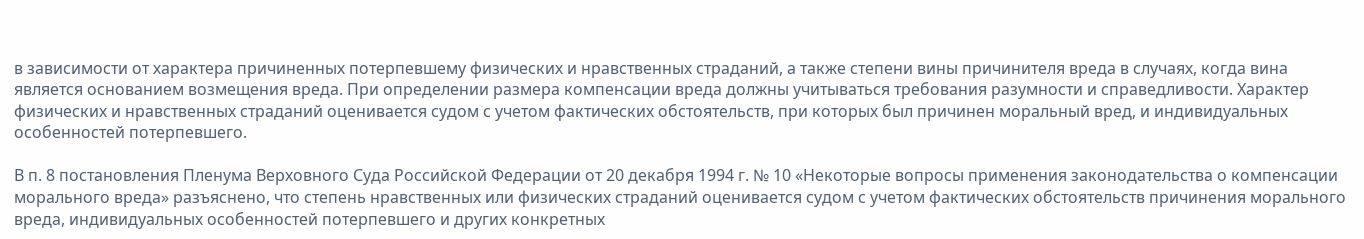в зависимости от характера причиненных потерпевшему физических и нравственных страданий, а также степени вины причинителя вреда в случаях, когда вина является основанием возмещения вреда. При определении размера компенсации вреда должны учитываться требования разумности и справедливости. Характер физических и нравственных страданий оценивается судом с учетом фактических обстоятельств, при которых был причинен моральный вред, и индивидуальных особенностей потерпевшего.

В п. 8 постановления Пленума Верховного Суда Российской Федерации от 20 декабря 1994 г. № 10 «Некоторые вопросы применения законодательства о компенсации морального вреда» разъяснено, что степень нравственных или физических страданий оценивается судом с учетом фактических обстоятельств причинения морального вреда, индивидуальных особенностей потерпевшего и других конкретных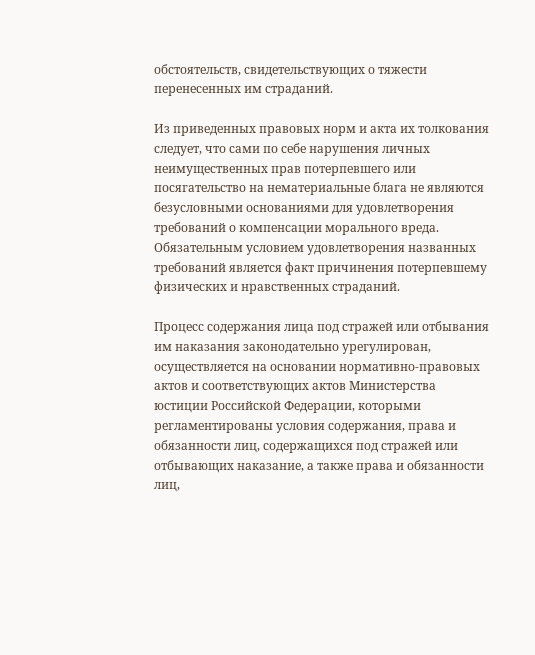обстоятельств, свидетельствующих о тяжести перенесенных им страданий.

Из приведенных правовых норм и акта их толкования следует, что сами по себе нарушения личных неимущественных прав потерпевшего или посягательство на нематериальные блага не являются безусловными основаниями для удовлетворения требований о компенсации морального вреда. Обязательным условием удовлетворения названных требований является факт причинения потерпевшему физических и нравственных страданий.

Процесс содержания лица под стражей или отбывания им наказания законодательно урегулирован, осуществляется на основании нормативно-правовых актов и соответствующих актов Министерства юстиции Российской Федерации, которыми регламентированы условия содержания, права и обязанности лиц, содержащихся под стражей или отбывающих наказание, а также права и обязанности лиц,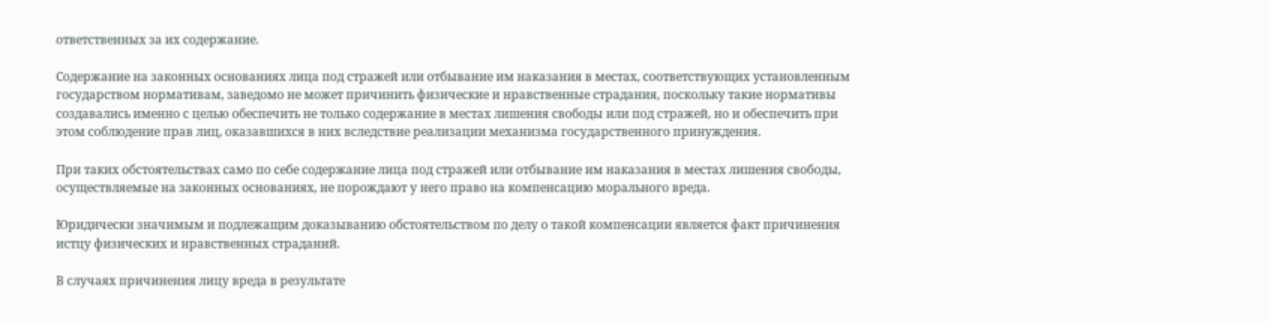ответственных за их содержание.

Содержание на законных основаниях лица под стражей или отбывание им наказания в местах, соответствующих установленным государством нормативам, заведомо не может причинить физические и нравственные страдания, поскольку такие нормативы создавались именно с целью обеспечить не только содержание в местах лишения свободы или под стражей, но и обеспечить при этом соблюдение прав лиц, оказавшихся в них вследствие реализации механизма государственного принуждения.

При таких обстоятельствах само по себе содержание лица под стражей или отбывание им наказания в местах лишения свободы, осуществляемые на законных основаниях, не порождают у него право на компенсацию морального вреда.

Юридически значимым и подлежащим доказыванию обстоятельством по делу о такой компенсации является факт причинения истцу физических и нравственных страданий.

В случаях причинения лицу вреда в результате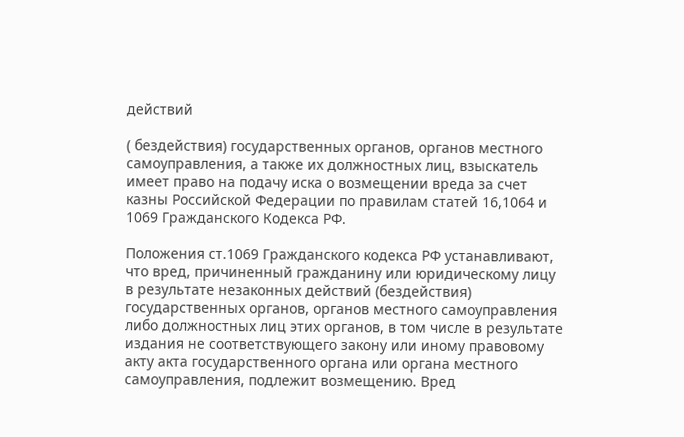действий

( бездействия) государственных органов, органов местного самоуправления, а также их должностных лиц, взыскатель имеет право на подачу иска о возмещении вреда за счет казны Российской Федерации по правилам статей 16,1064 и 1069 Гражданского Кодекса РФ.

Положения ст.1069 Гражданского кодекса РФ устанавливают, что вред, причиненный гражданину или юридическому лицу в результате незаконных действий (бездействия) государственных органов, органов местного самоуправления либо должностных лиц этих органов, в том числе в результате издания не соответствующего закону или иному правовому акту акта государственного органа или органа местного самоуправления, подлежит возмещению. Вред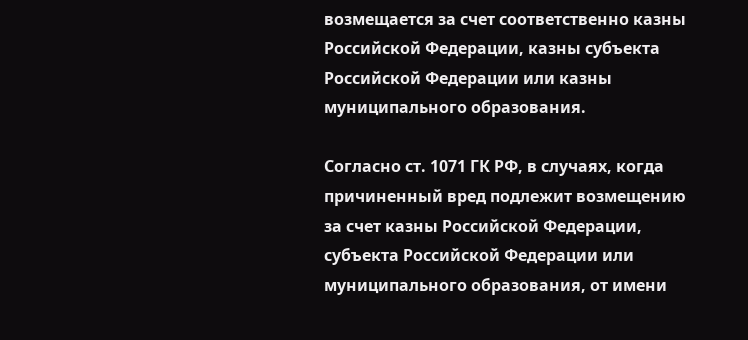возмещается за счет соответственно казны Российской Федерации, казны субъекта Российской Федерации или казны муниципального образования.

Согласно ст. 1071 ГК РФ, в случаях, когда причиненный вред подлежит возмещению за счет казны Российской Федерации, субъекта Российской Федерации или муниципального образования, от имени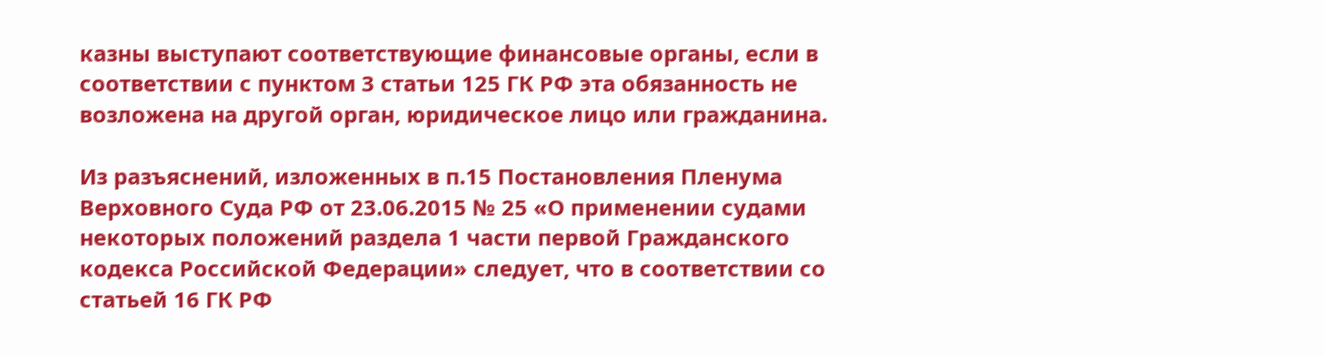казны выступают соответствующие финансовые органы, если в соответствии с пунктом 3 статьи 125 ГК РФ эта обязанность не возложена на другой орган, юридическое лицо или гражданина.

Из разъяснений, изложенных в п.15 Постановления Пленума Верховного Суда РФ от 23.06.2015 № 25 «О применении судами некоторых положений раздела 1 части первой Гражданского кодекса Российской Федерации» следует, что в соответствии со статьей 16 ГК РФ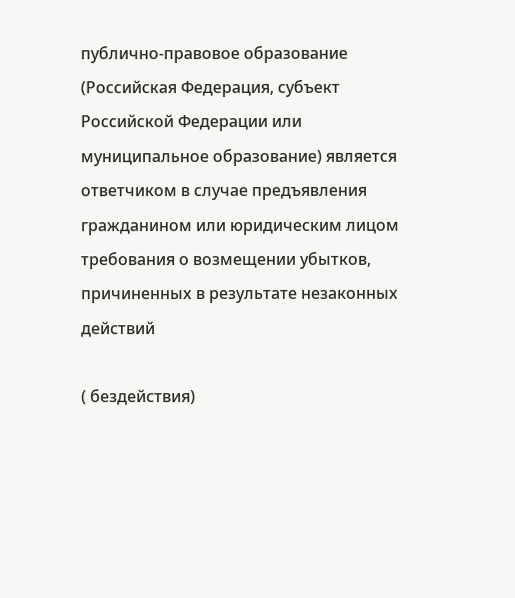публично-правовое образование (Российская Федерация, субъект Российской Федерации или муниципальное образование) является ответчиком в случае предъявления гражданином или юридическим лицом требования о возмещении убытков, причиненных в результате незаконных действий

( бездействия)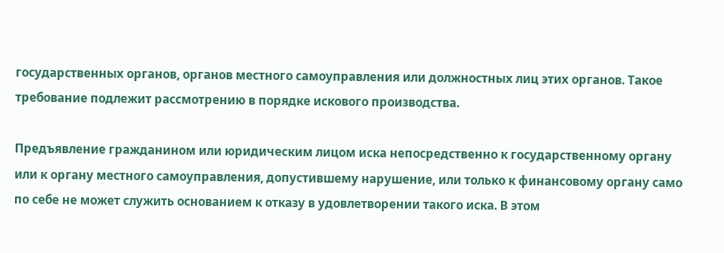государственных органов, органов местного самоуправления или должностных лиц этих органов. Такое требование подлежит рассмотрению в порядке искового производства.

Предъявление гражданином или юридическим лицом иска непосредственно к государственному органу или к органу местного самоуправления, допустившему нарушение, или только к финансовому органу само по себе не может служить основанием к отказу в удовлетворении такого иска. В этом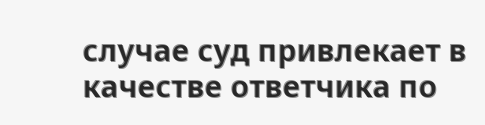случае суд привлекает в качестве ответчика по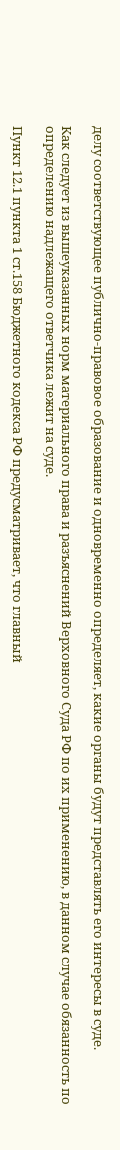делу соответствующее публично-правовое образование и одновременно определяет, какие органы будут представлять его интересы в суде.

Как следует из вышеуказанных норм материального права и разъяснений Верховного Суда РФ по их применению, в данном случае обязанность по определению надлежащего ответчика лежит на суде.

Пункт 12.1 пункта 1 ст.158 Бюджетного кодекса РФ предусматривает, что главный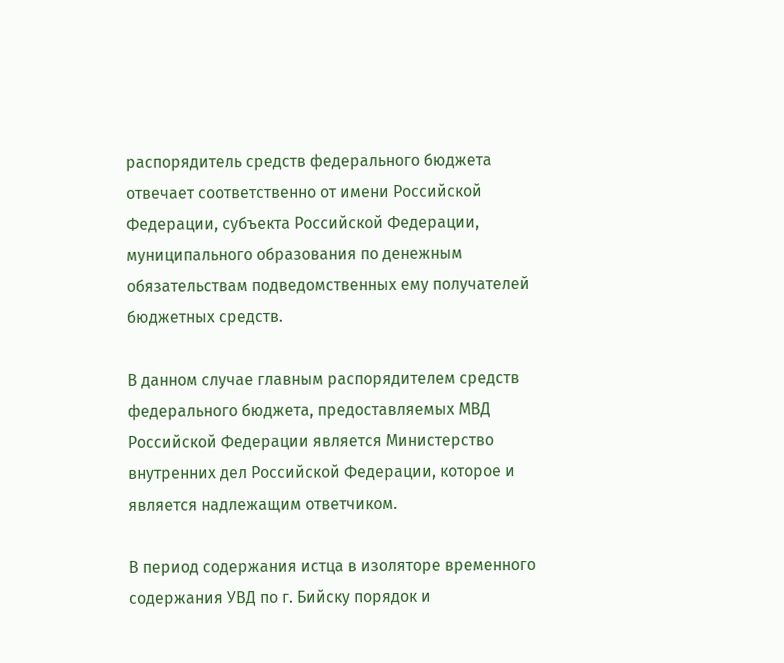распорядитель средств федерального бюджета отвечает соответственно от имени Российской Федерации, субъекта Российской Федерации, муниципального образования по денежным обязательствам подведомственных ему получателей бюджетных средств.

В данном случае главным распорядителем средств федерального бюджета, предоставляемых МВД Российской Федерации является Министерство внутренних дел Российской Федерации, которое и является надлежащим ответчиком.

В период содержания истца в изоляторе временного содержания УВД по г. Бийску порядок и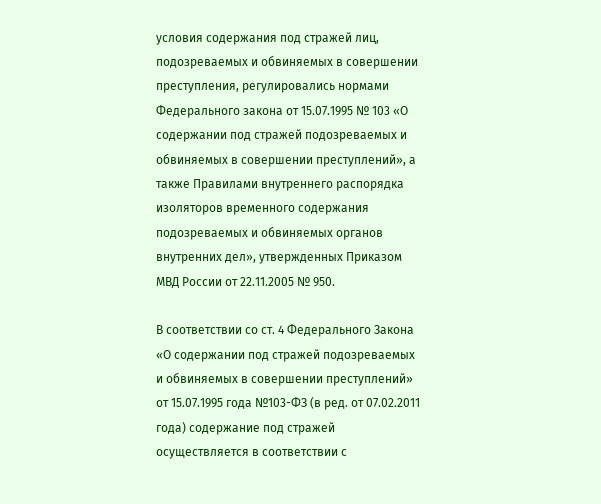условия содержания под стражей лиц, подозреваемых и обвиняемых в совершении преступления, регулировались нормами Федерального закона от 15.07.1995 № 103 «О содержании под стражей подозреваемых и обвиняемых в совершении преступлений», а также Правилами внутреннего распорядка изоляторов временного содержания подозреваемых и обвиняемых органов внутренних дел», утвержденных Приказом МВД России от 22.11.2005 № 950.

В соответствии со ст. 4 Федерального Закона «О содержании под стражей подозреваемых и обвиняемых в совершении преступлений» от 15.07.1995 года №103-ФЗ (в ред. от 07.02.2011 года) содержание под стражей осуществляется в соответствии с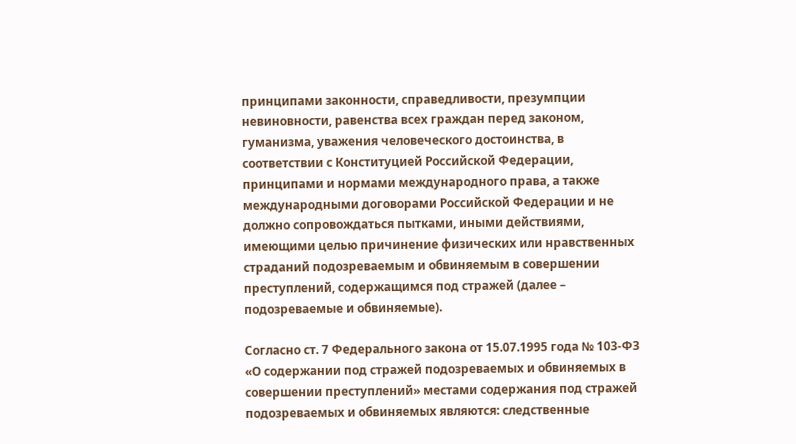принципами законности, справедливости, презумпции невиновности, равенства всех граждан перед законом, гуманизма, уважения человеческого достоинства, в соответствии с Конституцией Российской Федерации, принципами и нормами международного права, а также международными договорами Российской Федерации и не должно сопровождаться пытками, иными действиями, имеющими целью причинение физических или нравственных страданий подозреваемым и обвиняемым в совершении преступлений, содержащимся под стражей (далее – подозреваемые и обвиняемые).

Согласно ст. 7 Федерального закона от 15.07.1995 года № 103-ФЗ «О содержании под стражей подозреваемых и обвиняемых в совершении преступлений» местами содержания под стражей подозреваемых и обвиняемых являются: следственные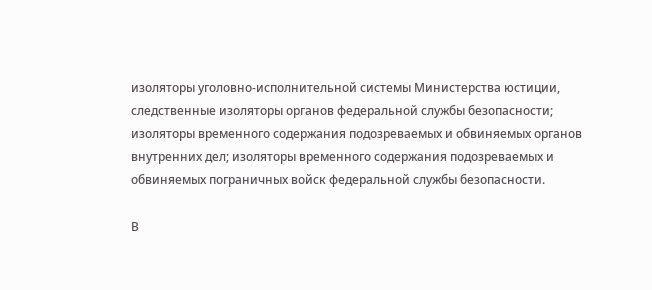изоляторы уголовно-исполнительной системы Министерства юстиции, следственные изоляторы органов федеральной службы безопасности; изоляторы временного содержания подозреваемых и обвиняемых органов внутренних дел; изоляторы временного содержания подозреваемых и обвиняемых пограничных войск федеральной службы безопасности.

В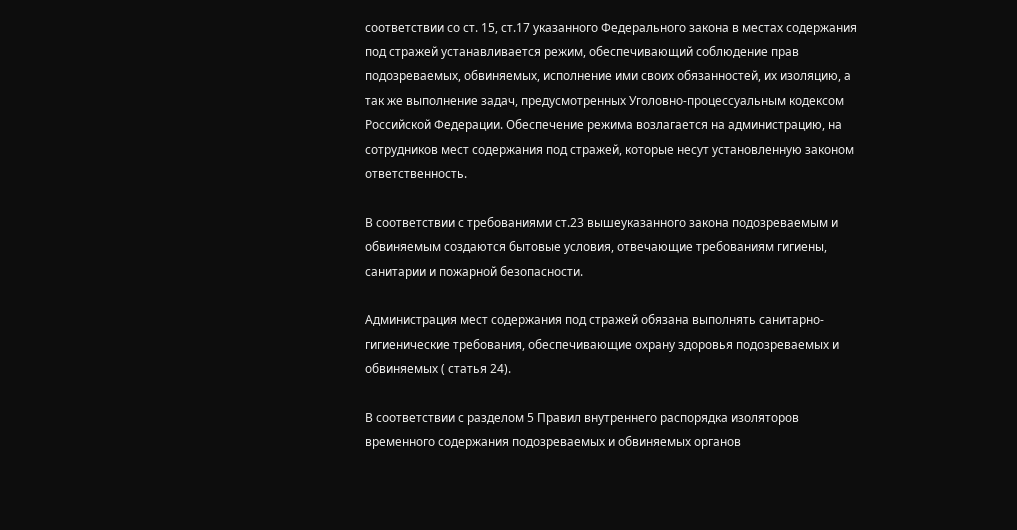соответствии со ст. 15, ст.17 указанного Федерального закона в местах содержания под стражей устанавливается режим, обеспечивающий соблюдение прав подозреваемых, обвиняемых, исполнение ими своих обязанностей, их изоляцию, а так же выполнение задач, предусмотренных Уголовно-процессуальным кодексом Российской Федерации. Обеспечение режима возлагается на администрацию, на сотрудников мест содержания под стражей, которые несут установленную законом ответственность.

В соответствии с требованиями ст.23 вышеуказанного закона подозреваемым и обвиняемым создаются бытовые условия, отвечающие требованиям гигиены, санитарии и пожарной безопасности.

Администрация мест содержания под стражей обязана выполнять санитарно-гигиенические требования, обеспечивающие охрану здоровья подозреваемых и обвиняемых ( статья 24).

В соответствии с разделом 5 Правил внутреннего распорядка изоляторов временного содержания подозреваемых и обвиняемых органов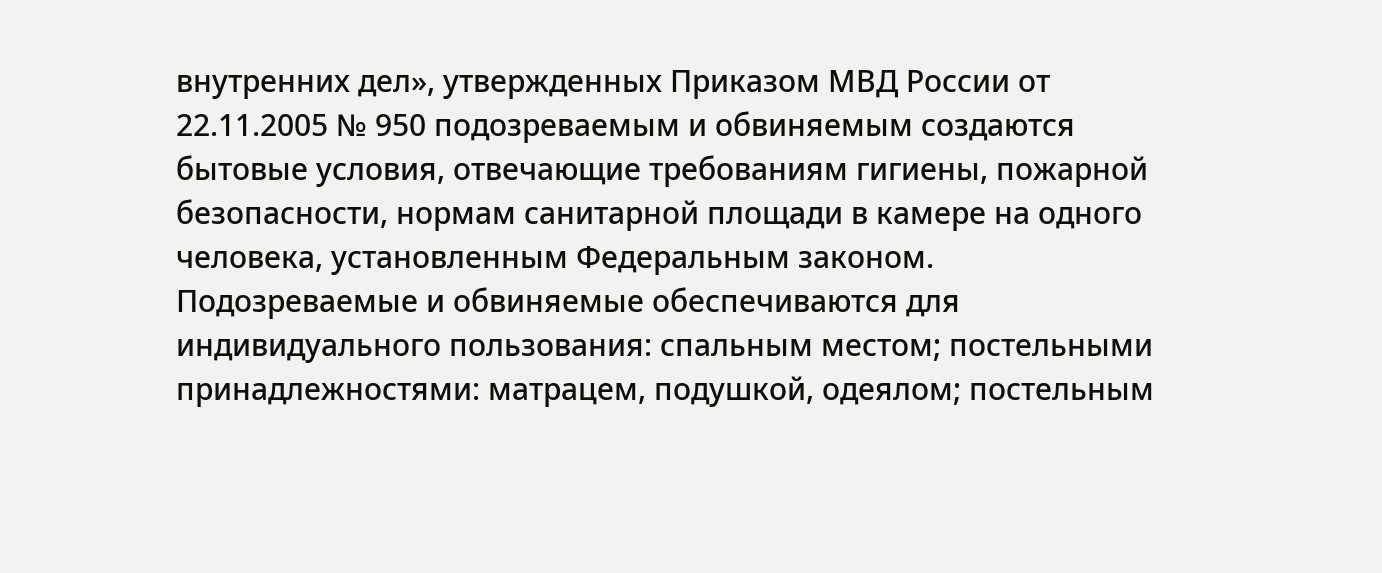внутренних дел», утвержденных Приказом МВД России от 22.11.2005 № 950 подозреваемым и обвиняемым создаются бытовые условия, отвечающие требованиям гигиены, пожарной безопасности, нормам санитарной площади в камере на одного человека, установленным Федеральным законом. Подозреваемые и обвиняемые обеспечиваются для индивидуального пользования: спальным местом; постельными принадлежностями: матрацем, подушкой, одеялом; постельным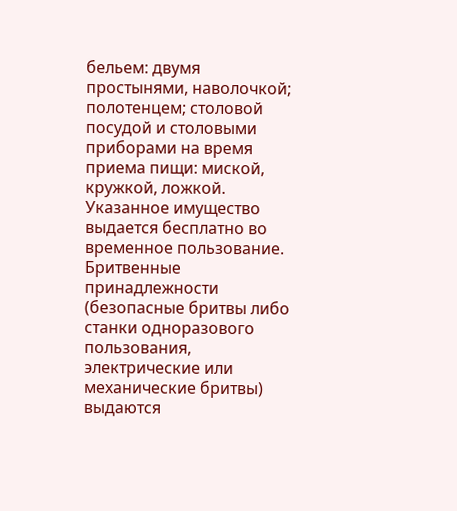бельем: двумя простынями, наволочкой; полотенцем; столовой посудой и столовыми приборами на время приема пищи: миской, кружкой, ложкой. Указанное имущество выдается бесплатно во временное пользование. Бритвенные принадлежности (безопасные бритвы либо станки одноразового пользования, электрические или механические бритвы) выдаются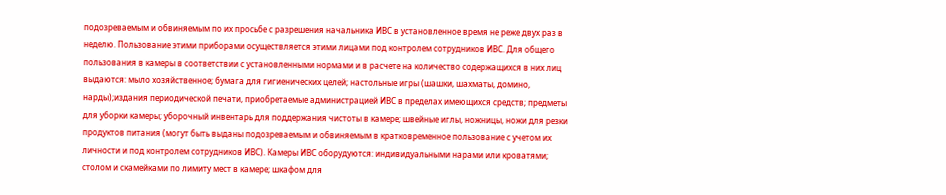подозреваемым и обвиняемым по их просьбе с разрешения начальника ИВС в установленное время не реже двух раз в неделю. Пользование этими приборами осуществляется этими лицами под контролем сотрудников ИВС. Для общего пользования в камеры в соответствии с установленными нормами и в расчете на количество содержащихся в них лиц выдаются: мыло хозяйственное; бумага для гигиенических целей; настольные игры (шашки, шахматы, домино, нарды);издания периодической печати, приобретаемые администрацией ИВС в пределах имеющихся средств; предметы для уборки камеры; уборочный инвентарь для поддержания чистоты в камере; швейные иглы, ножницы, ножи для резки продуктов питания (могут быть выданы подозреваемым и обвиняемым в кратковременное пользование с учетом их личности и под контролем сотрудников ИВС). Камеры ИВС оборудуются: индивидуальными нарами или кроватями; столом и скамейками по лимиту мест в камере; шкафом для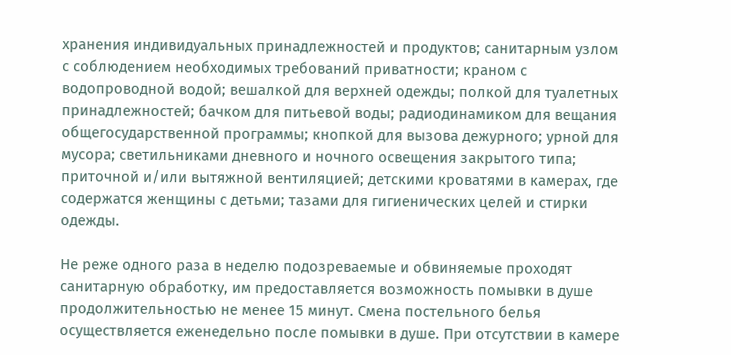хранения индивидуальных принадлежностей и продуктов; санитарным узлом с соблюдением необходимых требований приватности; краном с водопроводной водой; вешалкой для верхней одежды; полкой для туалетных принадлежностей; бачком для питьевой воды; радиодинамиком для вещания общегосударственной программы; кнопкой для вызова дежурного; урной для мусора; светильниками дневного и ночного освещения закрытого типа; приточной и/или вытяжной вентиляцией; детскими кроватями в камерах, где содержатся женщины с детьми; тазами для гигиенических целей и стирки одежды.

Не реже одного раза в неделю подозреваемые и обвиняемые проходят санитарную обработку, им предоставляется возможность помывки в душе продолжительностью не менее 15 минут. Смена постельного белья осуществляется еженедельно после помывки в душе. При отсутствии в камере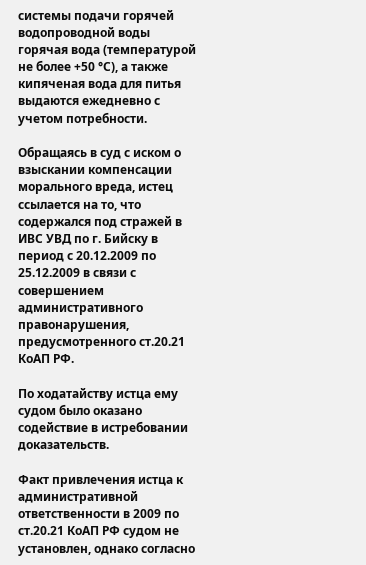системы подачи горячей водопроводной воды горячая вода (температурой не более +50 °С), а также кипяченая вода для питья выдаются ежедневно с учетом потребности.

Обращаясь в суд с иском о взыскании компенсации морального вреда, истец ссылается на то, что содержался под стражей в ИВС УВД по г. Бийску в период с 20.12.2009 по 25.12.2009 в связи с совершением административного правонарушения, предусмотренного ст.20.21 КоАП РФ.

По ходатайству истца ему судом было оказано содействие в истребовании доказательств.

Факт привлечения истца к административной ответственности в 2009 по ст.20.21 КоАП РФ судом не установлен, однако согласно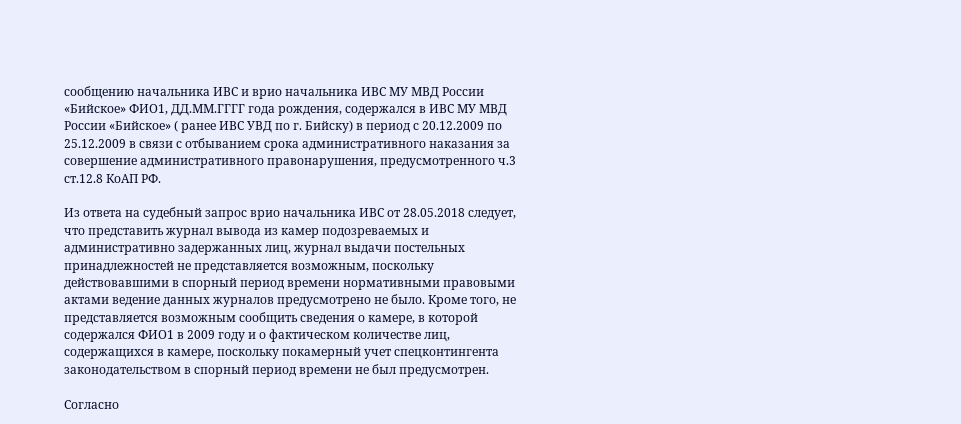сообщению начальника ИВС и врио начальника ИВС МУ МВД России «Бийское» ФИО1, ДД.ММ.ГГГГ года рождения, содержался в ИВС МУ МВД России «Бийское» ( ранее ИВС УВД по г. Бийску) в период с 20.12.2009 по 25.12.2009 в связи с отбыванием срока административного наказания за совершение административного правонарушения, предусмотренного ч.3 ст.12.8 КоАП РФ.

Из ответа на судебный запрос врио начальника ИВС от 28.05.2018 следует, что представить журнал вывода из камер подозреваемых и административно задержанных лиц, журнал выдачи постельных принадлежностей не представляется возможным, поскольку действовавшими в спорный период времени нормативными правовыми актами ведение данных журналов предусмотрено не было. Кроме того, не представляется возможным сообщить сведения о камере, в которой содержался ФИО1 в 2009 году и о фактическом количестве лиц, содержащихся в камере, поскольку покамерный учет спецконтингента законодательством в спорный период времени не был предусмотрен.

Согласно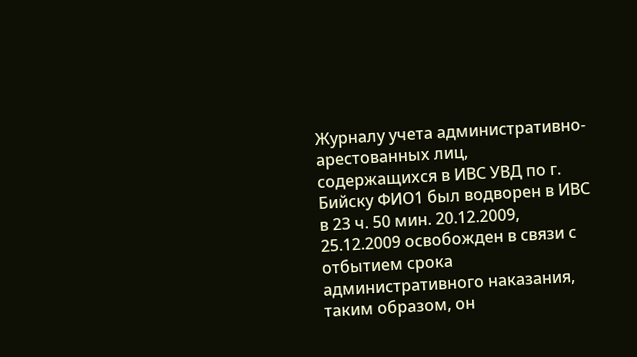Журналу учета административно-арестованных лиц, содержащихся в ИВС УВД по г. Бийску ФИО1 был водворен в ИВС в 23 ч. 50 мин. 20.12.2009, 25.12.2009 освобожден в связи с отбытием срока административного наказания, таким образом, он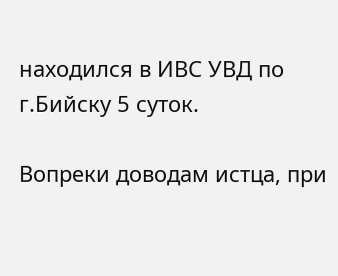находился в ИВС УВД по г.Бийску 5 суток.

Вопреки доводам истца, при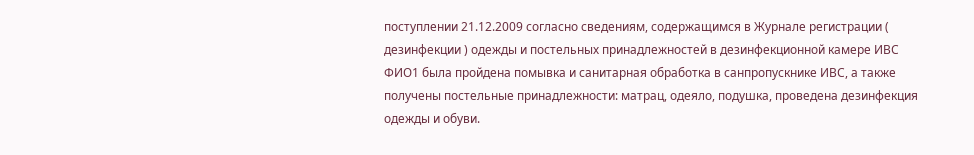поступлении 21.12.2009 согласно сведениям, содержащимся в Журнале регистрации ( дезинфекции ) одежды и постельных принадлежностей в дезинфекционной камере ИВС ФИО1 была пройдена помывка и санитарная обработка в санпропускнике ИВС, а также получены постельные принадлежности: матрац, одеяло, подушка, проведена дезинфекция одежды и обуви.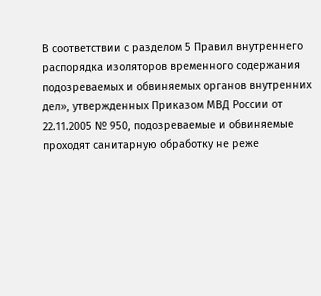В соответствии с разделом 5 Правил внутреннего распорядка изоляторов временного содержания подозреваемых и обвиняемых органов внутренних дел», утвержденных Приказом МВД России от 22.11.2005 № 950, подозреваемые и обвиняемые проходят санитарную обработку не реже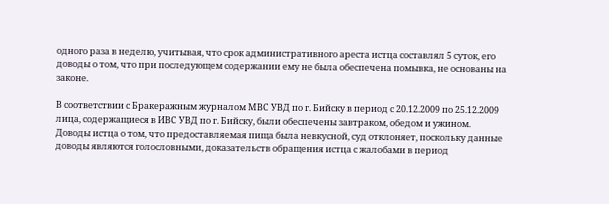одного раза в неделю, учитывая, что срок административного ареста истца составлял 5 суток, его доводы о том, что при последующем содержании ему не была обеспечена помывка, не основаны на законе.

В соответствии с Бракеражным журналом МВС УВД по г. Бийску в период с 20.12.2009 по 25.12.2009 лица, содержащиеся в ИВС УВД по г. Бийску, были обеспечены завтраком, обедом и ужином. Доводы истца о том, что предоставляемая пища была невкусной, суд отклоняет, поскольку данные доводы являются голословными, доказательств обращения истца с жалобами в период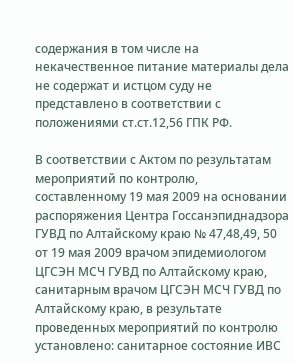содержания в том числе на некачественное питание материалы дела не содержат и истцом суду не представлено в соответствии с положениями ст.ст.12,56 ГПК РФ.

В соответствии с Актом по результатам мероприятий по контролю, составленному 19 мая 2009 на основании распоряжения Центра Госсанэпиднадзора ГУВД по Алтайскому краю № 47,48,49, 50 от 19 мая 2009 врачом эпидемиологом ЦГСЭН МСЧ ГУВД по Алтайскому краю, санитарным врачом ЦГСЭН МСЧ ГУВД по Алтайскому краю, в результате проведенных мероприятий по контролю установлено: санитарное состояние ИВС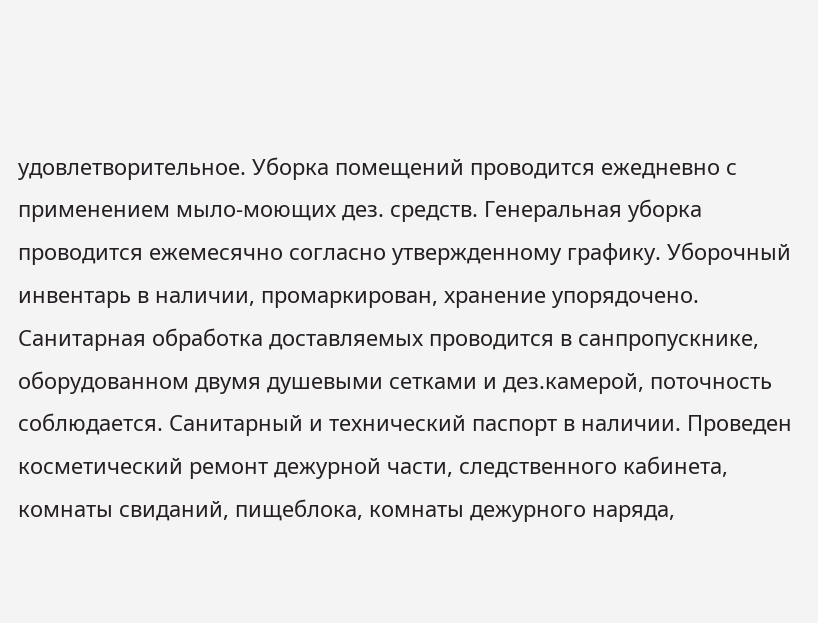удовлетворительное. Уборка помещений проводится ежедневно с применением мыло-моющих дез. средств. Генеральная уборка проводится ежемесячно согласно утвержденному графику. Уборочный инвентарь в наличии, промаркирован, хранение упорядочено. Санитарная обработка доставляемых проводится в санпропускнике, оборудованном двумя душевыми сетками и дез.камерой, поточность соблюдается. Санитарный и технический паспорт в наличии. Проведен косметический ремонт дежурной части, следственного кабинета, комнаты свиданий, пищеблока, комнаты дежурного наряда,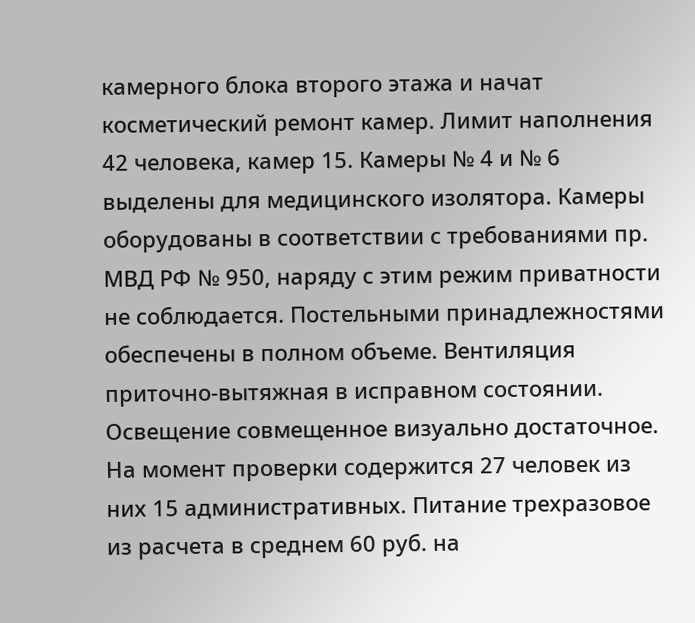камерного блока второго этажа и начат косметический ремонт камер. Лимит наполнения 42 человека, камер 15. Камеры № 4 и № 6 выделены для медицинского изолятора. Камеры оборудованы в соответствии с требованиями пр. МВД РФ № 950, наряду с этим режим приватности не соблюдается. Постельными принадлежностями обеспечены в полном объеме. Вентиляция приточно-вытяжная в исправном состоянии. Освещение совмещенное визуально достаточное. На момент проверки содержится 27 человек из них 15 административных. Питание трехразовое из расчета в среднем 60 руб. на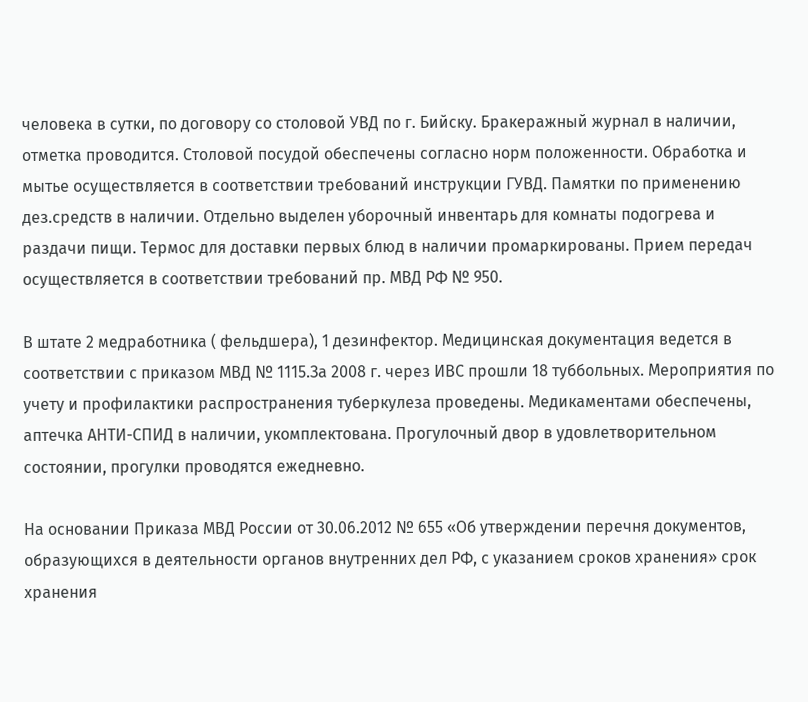человека в сутки, по договору со столовой УВД по г. Бийску. Бракеражный журнал в наличии, отметка проводится. Столовой посудой обеспечены согласно норм положенности. Обработка и мытье осуществляется в соответствии требований инструкции ГУВД. Памятки по применению дез.средств в наличии. Отдельно выделен уборочный инвентарь для комнаты подогрева и раздачи пищи. Термос для доставки первых блюд в наличии промаркированы. Прием передач осуществляется в соответствии требований пр. МВД РФ № 950.

В штате 2 медработника ( фельдшера), 1 дезинфектор. Медицинская документация ведется в соответствии с приказом МВД № 1115.За 2008 г. через ИВС прошли 18 туббольных. Мероприятия по учету и профилактики распространения туберкулеза проведены. Медикаментами обеспечены, аптечка АНТИ-СПИД в наличии, укомплектована. Прогулочный двор в удовлетворительном состоянии, прогулки проводятся ежедневно.

На основании Приказа МВД России от 30.06.2012 № 655 «Об утверждении перечня документов, образующихся в деятельности органов внутренних дел РФ, с указанием сроков хранения» срок хранения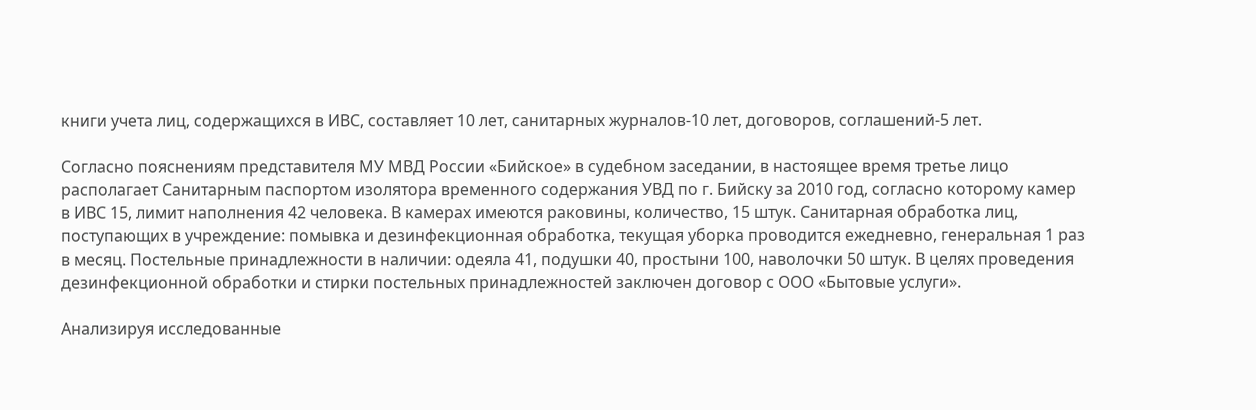книги учета лиц, содержащихся в ИВС, составляет 10 лет, санитарных журналов-10 лет, договоров, соглашений-5 лет.

Согласно пояснениям представителя МУ МВД России «Бийское» в судебном заседании, в настоящее время третье лицо располагает Санитарным паспортом изолятора временного содержания УВД по г. Бийску за 2010 год, согласно которому камер в ИВС 15, лимит наполнения 42 человека. В камерах имеются раковины, количество, 15 штук. Санитарная обработка лиц, поступающих в учреждение: помывка и дезинфекционная обработка, текущая уборка проводится ежедневно, генеральная 1 раз в месяц. Постельные принадлежности в наличии: одеяла 41, подушки 40, простыни 100, наволочки 50 штук. В целях проведения дезинфекционной обработки и стирки постельных принадлежностей заключен договор с ООО «Бытовые услуги».

Анализируя исследованные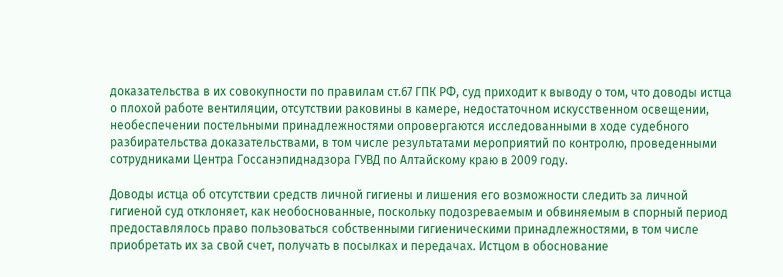доказательства в их совокупности по правилам ст.67 ГПК РФ, суд приходит к выводу о том, что доводы истца о плохой работе вентиляции, отсутствии раковины в камере, недостаточном искусственном освещении, необеспечении постельными принадлежностями опровергаются исследованными в ходе судебного разбирательства доказательствами, в том числе результатами мероприятий по контролю, проведенными сотрудниками Центра Госсанэпиднадзора ГУВД по Алтайскому краю в 2009 году.

Доводы истца об отсутствии средств личной гигиены и лишения его возможности следить за личной гигиеной суд отклоняет, как необоснованные, поскольку подозреваемым и обвиняемым в спорный период предоставлялось право пользоваться собственными гигиеническими принадлежностями, в том числе приобретать их за свой счет, получать в посылках и передачах. Истцом в обоснование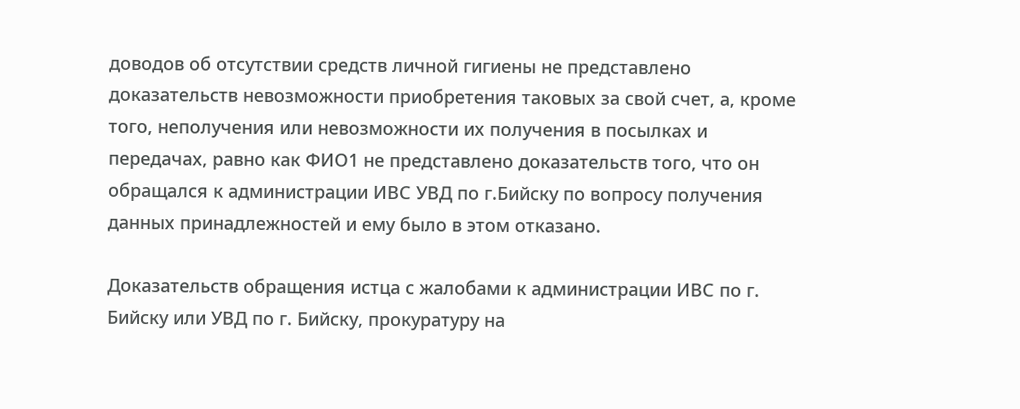доводов об отсутствии средств личной гигиены не представлено доказательств невозможности приобретения таковых за свой счет, а, кроме того, неполучения или невозможности их получения в посылках и передачах, равно как ФИО1 не представлено доказательств того, что он обращался к администрации ИВС УВД по г.Бийску по вопросу получения данных принадлежностей и ему было в этом отказано.

Доказательств обращения истца с жалобами к администрации ИВС по г. Бийску или УВД по г. Бийску, прокуратуру на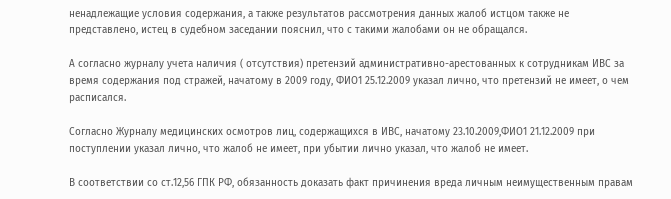ненадлежащие условия содержания, а также результатов рассмотрения данных жалоб истцом также не представлено, истец в судебном заседании пояснил, что с такими жалобами он не обращался.

А согласно журналу учета наличия ( отсутствия) претензий административно-арестованных к сотрудникам ИВС за время содержания под стражей, начатому в 2009 году, ФИО1 25.12.2009 указал лично, что претензий не имеет, о чем расписался.

Согласно Журналу медицинских осмотров лиц, содержащихся в ИВС, начатому 23.10.2009,ФИО1 21.12.2009 при поступлении указал лично, что жалоб не имеет, при убытии лично указал, что жалоб не имеет.

В соответствии со ст.12,56 ГПК РФ, обязанность доказать факт причинения вреда личным неимущественным правам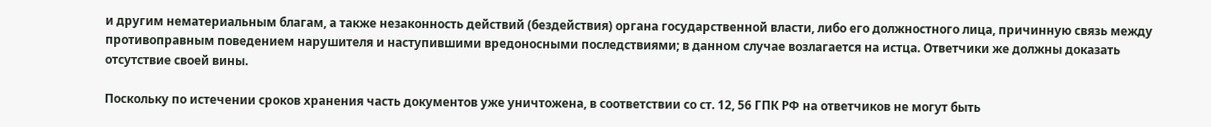и другим нематериальным благам, а также незаконность действий (бездействия) органа государственной власти, либо его должностного лица, причинную связь между противоправным поведением нарушителя и наступившими вредоносными последствиями; в данном случае возлагается на истца. Ответчики же должны доказать отсутствие своей вины.

Поскольку по истечении сроков хранения часть документов уже уничтожена, в соответствии со ст. 12, 56 ГПК РФ на ответчиков не могут быть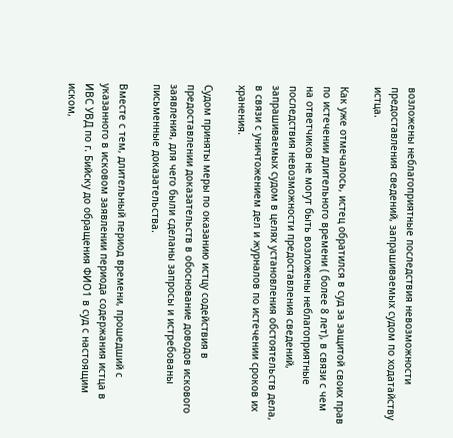возложены неблагоприятные последствия невозможности предоставления сведений, запрашиваемых судом по ходатайству истца.

Как уже отмечалось, истец обратился в суд за защитой своих прав по истечении длительного времени ( более 8 лет), в связи с чем на ответчиков не могут быть возложены неблагоприятные последствия невозможности предоставления сведений, запрашиваемых судом в целях установления обстоятельств дела, в связи с уничтожением дел и журналов по истечении сроков их хранения.

Судом приняты меры по оказанию истцу содействия в предоставлении доказательств в обоснование доводов искового заявления, для чего были сделаны запросы и истребованы письменные доказательства.

Вместе с тем, длительный период времени, прошедший с указанного в исковом заявлении периода содержания истца в ИВС УВД по г. Бийску до обращения ФИО1 в суд с настоящим иском,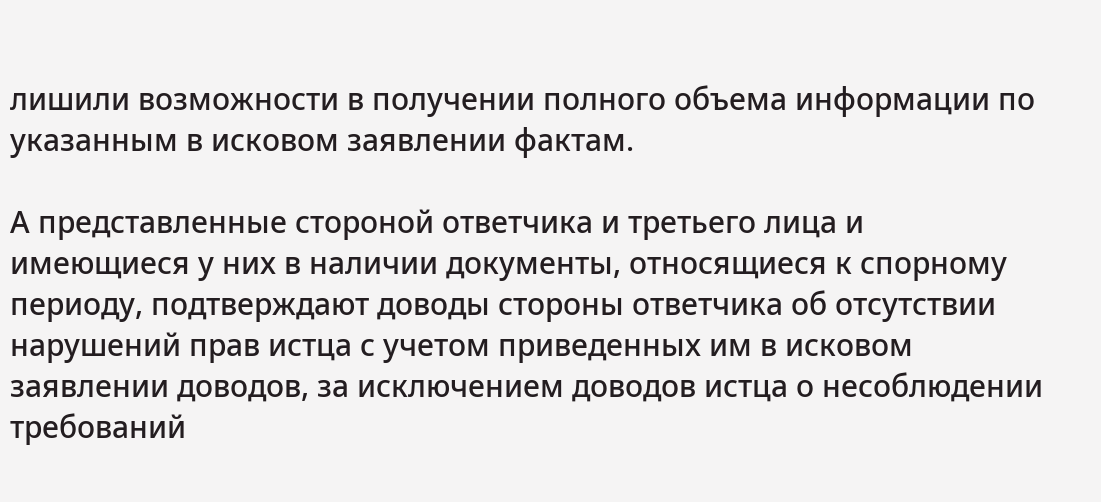лишили возможности в получении полного объема информации по указанным в исковом заявлении фактам.

А представленные стороной ответчика и третьего лица и имеющиеся у них в наличии документы, относящиеся к спорному периоду, подтверждают доводы стороны ответчика об отсутствии нарушений прав истца с учетом приведенных им в исковом заявлении доводов, за исключением доводов истца о несоблюдении требований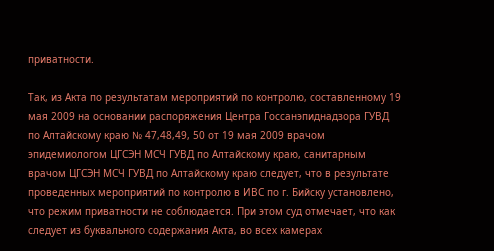приватности.

Так, из Акта по результатам мероприятий по контролю, составленному 19 мая 2009 на основании распоряжения Центра Госсанэпиднадзора ГУВД по Алтайскому краю № 47,48,49, 50 от 19 мая 2009 врачом эпидемиологом ЦГСЭН МСЧ ГУВД по Алтайскому краю, санитарным врачом ЦГСЭН МСЧ ГУВД по Алтайскому краю следует, что в результате проведенных мероприятий по контролю в ИВС по г. Бийску установлено, что режим приватности не соблюдается. При этом суд отмечает, что как следует из буквального содержания Акта, во всех камерах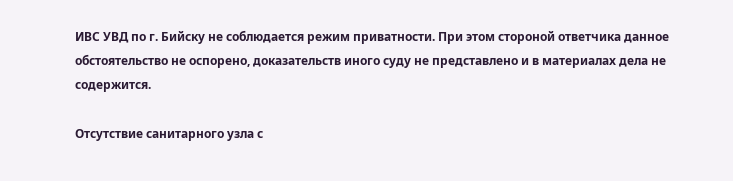ИВС УВД по г. Бийску не соблюдается режим приватности. При этом стороной ответчика данное обстоятельство не оспорено, доказательств иного суду не представлено и в материалах дела не содержится.

Отсутствие санитарного узла с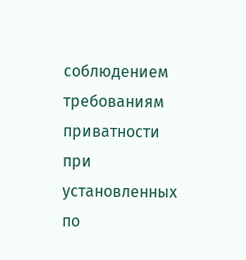соблюдением требованиям приватности при установленных по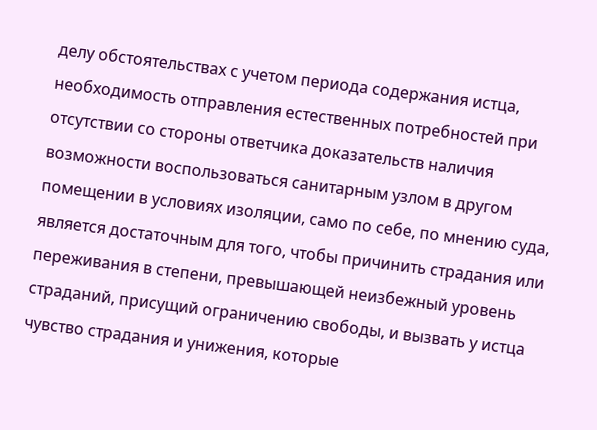делу обстоятельствах с учетом периода содержания истца, необходимость отправления естественных потребностей при отсутствии со стороны ответчика доказательств наличия возможности воспользоваться санитарным узлом в другом помещении в условиях изоляции, само по себе, по мнению суда, является достаточным для того, чтобы причинить страдания или переживания в степени, превышающей неизбежный уровень страданий, присущий ограничению свободы, и вызвать у истца чувство страдания и унижения, которые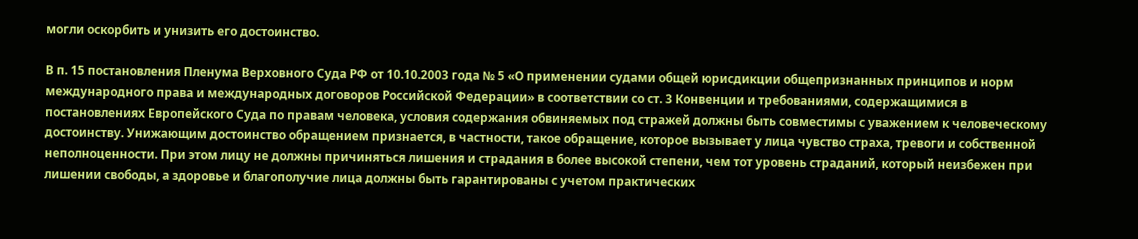могли оскорбить и унизить его достоинство.

В п. 15 постановления Пленума Верховного Суда РФ от 10.10.2003 года № 5 «О применении судами общей юрисдикции общепризнанных принципов и норм международного права и международных договоров Российской Федерации» в соответствии со ст. 3 Конвенции и требованиями, содержащимися в постановлениях Европейского Суда по правам человека, условия содержания обвиняемых под стражей должны быть совместимы с уважением к человеческому достоинству. Унижающим достоинство обращением признается, в частности, такое обращение, которое вызывает у лица чувство страха, тревоги и собственной неполноценности. При этом лицу не должны причиняться лишения и страдания в более высокой степени, чем тот уровень страданий, который неизбежен при лишении свободы, а здоровье и благополучие лица должны быть гарантированы с учетом практических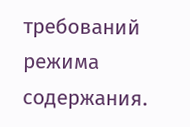требований режима содержания.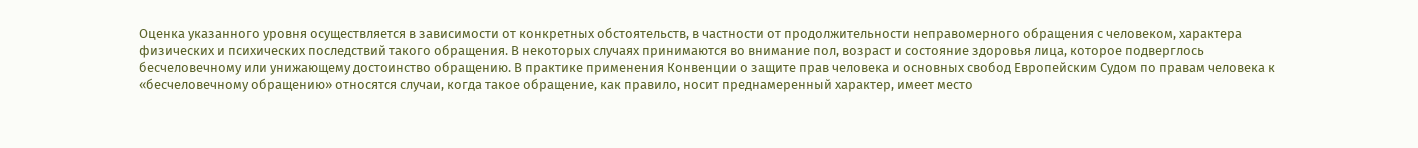Оценка указанного уровня осуществляется в зависимости от конкретных обстоятельств, в частности от продолжительности неправомерного обращения с человеком, характера физических и психических последствий такого обращения. В некоторых случаях принимаются во внимание пол, возраст и состояние здоровья лица, которое подверглось бесчеловечному или унижающему достоинство обращению. В практике применения Конвенции о защите прав человека и основных свобод Европейским Судом по правам человека к «бесчеловечному обращению» относятся случаи, когда такое обращение, как правило, носит преднамеренный характер, имеет место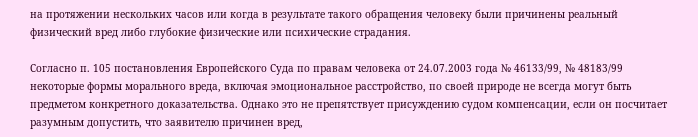на протяжении нескольких часов или когда в результате такого обращения человеку были причинены реальный физический вред либо глубокие физические или психические страдания.

Согласно п. 105 постановления Европейского Суда по правам человека от 24.07.2003 года № 46133/99, № 48183/99 некоторые формы морального вреда, включая эмоциональное расстройство, по своей природе не всегда могут быть предметом конкретного доказательства. Однако это не препятствует присуждению судом компенсации, если он посчитает разумным допустить, что заявителю причинен вред,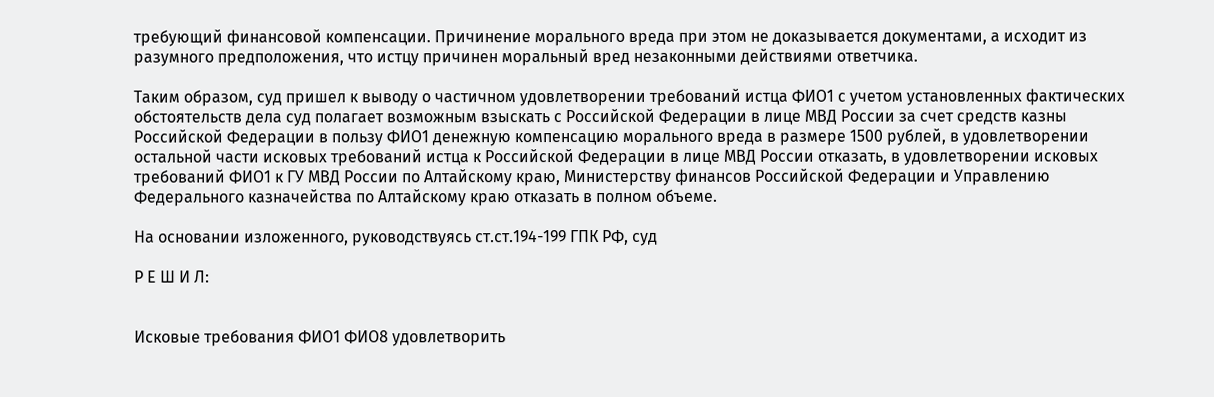требующий финансовой компенсации. Причинение морального вреда при этом не доказывается документами, а исходит из разумного предположения, что истцу причинен моральный вред незаконными действиями ответчика.

Таким образом, суд пришел к выводу о частичном удовлетворении требований истца ФИО1 с учетом установленных фактических обстоятельств дела суд полагает возможным взыскать с Российской Федерации в лице МВД России за счет средств казны Российской Федерации в пользу ФИО1 денежную компенсацию морального вреда в размере 1500 рублей, в удовлетворении остальной части исковых требований истца к Российской Федерации в лице МВД России отказать, в удовлетворении исковых требований ФИО1 к ГУ МВД России по Алтайскому краю, Министерству финансов Российской Федерации и Управлению Федерального казначейства по Алтайскому краю отказать в полном объеме.

На основании изложенного, руководствуясь ст.ст.194-199 ГПК РФ, суд

Р Е Ш И Л:


Исковые требования ФИО1 ФИО8 удовлетворить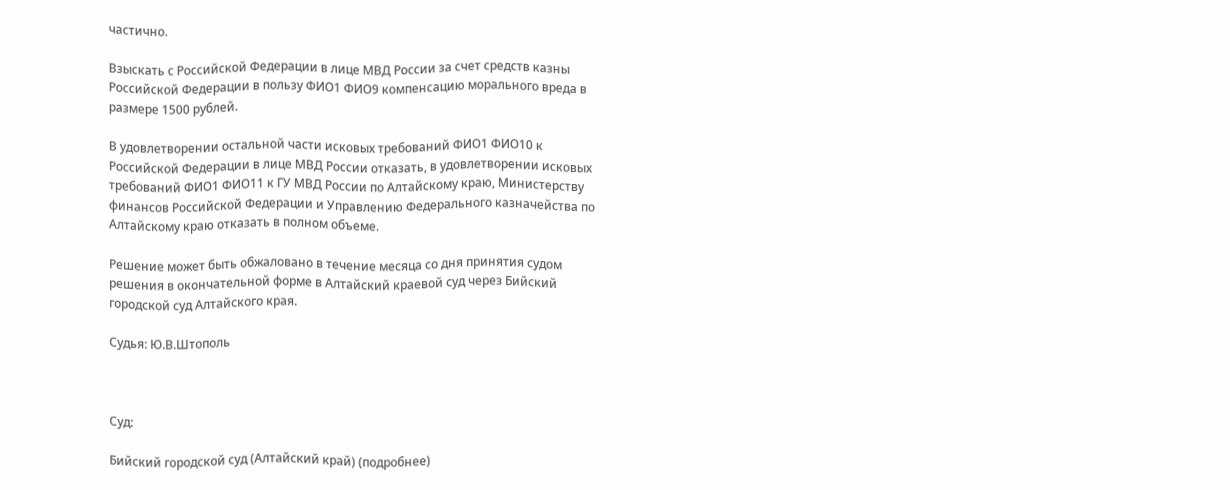частично.

Взыскать с Российской Федерации в лице МВД России за счет средств казны Российской Федерации в пользу ФИО1 ФИО9 компенсацию морального вреда в размере 1500 рублей.

В удовлетворении остальной части исковых требований ФИО1 ФИО10 к Российской Федерации в лице МВД России отказать, в удовлетворении исковых требований ФИО1 ФИО11 к ГУ МВД России по Алтайскому краю, Министерству финансов Российской Федерации и Управлению Федерального казначейства по Алтайскому краю отказать в полном объеме.

Решение может быть обжаловано в течение месяца со дня принятия судом решения в окончательной форме в Алтайский краевой суд через Бийский городской суд Алтайского края.

Судья: Ю.В.Штополь



Суд:

Бийский городской суд (Алтайский край) (подробнее)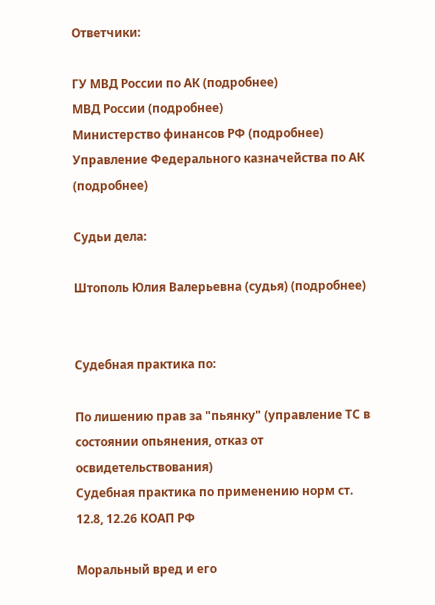Ответчики:

ГУ МВД России по АК (подробнее)
МВД России (подробнее)
Министерство финансов РФ (подробнее)
Управление Федерального казначейства по АК (подробнее)

Судьи дела:

Штополь Юлия Валерьевна (судья) (подробнее)


Судебная практика по:

По лишению прав за "пьянку" (управление ТС в состоянии опьянения, отказ от освидетельствования)
Судебная практика по применению норм ст. 12.8, 12.26 КОАП РФ

Моральный вред и его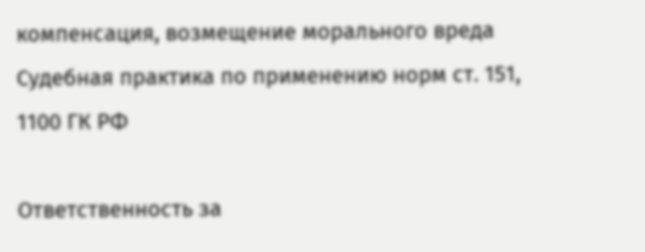компенсация, возмещение морального вреда
Судебная практика по применению норм ст. 151, 1100 ГК РФ

Ответственность за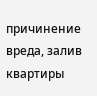причинение вреда, залив квартиры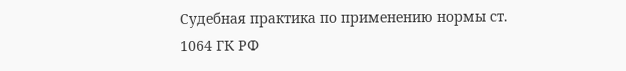Судебная практика по применению нормы ст. 1064 ГК РФ